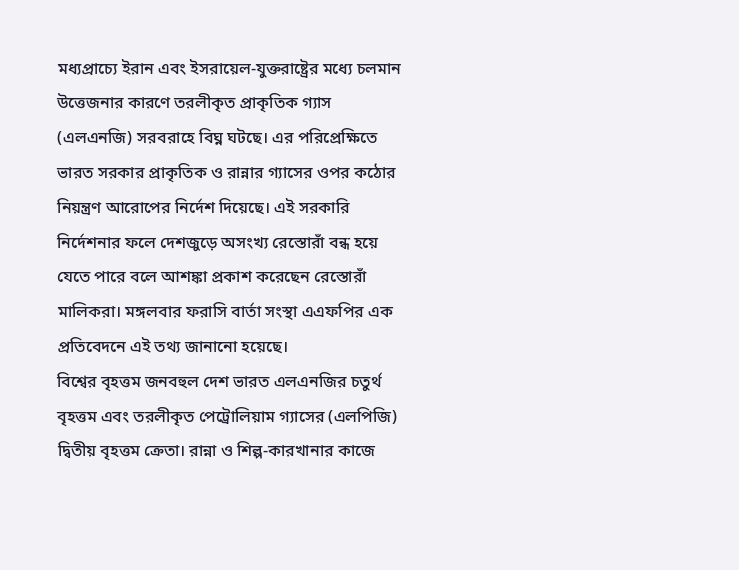মধ্যপ্রাচ্যে ইরান এবং ইসরায়েল-যুক্তরাষ্ট্রের মধ্যে চলমান উত্তেজনার কারণে তরলীকৃত প্রাকৃতিক গ্যাস (এলএনজি) সরবরাহে বিঘ্ন ঘটছে। এর পরিপ্রেক্ষিতে ভারত সরকার প্রাকৃতিক ও রান্নার গ্যাসের ওপর কঠোর নিয়ন্ত্রণ আরোপের নির্দেশ দিয়েছে। এই সরকারি নির্দেশনার ফলে দেশজুড়ে অসংখ্য রেস্তোরাঁ বন্ধ হয়ে যেতে পারে বলে আশঙ্কা প্রকাশ করেছেন রেস্তোরাঁ মালিকরা। মঙ্গলবার ফরাসি বার্তা সংস্থা এএফপির এক প্রতিবেদনে এই তথ্য জানানো হয়েছে।
বিশ্বের বৃহত্তম জনবহুল দেশ ভারত এলএনজির চতুর্থ বৃহত্তম এবং তরলীকৃত পেট্রোলিয়াম গ্যাসের (এলপিজি) দ্বিতীয় বৃহত্তম ক্রেতা। রান্না ও শিল্প-কারখানার কাজে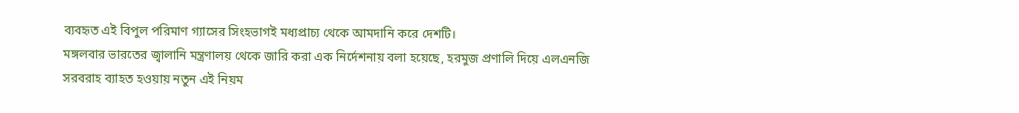ব্যবহৃত এই বিপুল পরিমাণ গ্যাসের সিংহভাগই মধ্যপ্রাচ্য থেকে আমদানি করে দেশটি।
মঙ্গলবার ভারতের জ্বালানি মন্ত্রণালয় থেকে জারি করা এক নির্দেশনায় বলা হয়েছে, হরমুজ প্রণালি দিয়ে এলএনজি সরবরাহ ব্যাহত হওয়ায় নতুন এই নিয়ম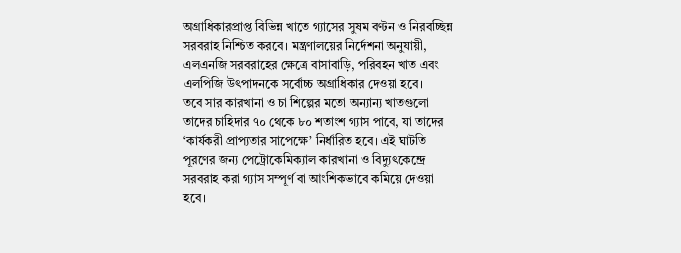অগ্রাধিকারপ্রাপ্ত বিভিন্ন খাতে গ্যাসের সুষম বণ্টন ও নিরবচ্ছিন্ন সরবরাহ নিশ্চিত করবে। মন্ত্রণালয়ের নির্দেশনা অনুযায়ী, এলএনজি সরবরাহের ক্ষেত্রে বাসাবাড়ি, পরিবহন খাত এবং এলপিজি উৎপাদনকে সর্বোচ্চ অগ্রাধিকার দেওয়া হবে।
তবে সার কারখানা ও চা শিল্পের মতো অন্যান্য খাতগুলো তাদের চাহিদার ৭০ থেকে ৮০ শতাংশ গ্যাস পাবে, যা তাদের ‘কার্যকরী প্রাপ্যতার সাপেক্ষে’ নির্ধারিত হবে। এই ঘাটতি পূরণের জন্য পেট্রোকেমিক্যাল কারখানা ও বিদ্যুৎকেন্দ্রে সরবরাহ করা গ্যাস সম্পূর্ণ বা আংশিকভাবে কমিয়ে দেওয়া হবে।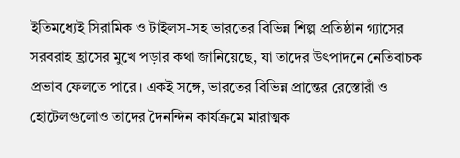ইতিমধ্যেই সিরামিক ও টাইলস-সহ ভারতের বিভিন্ন শিল্প প্রতিষ্ঠান গ্যাসের সরবরাহ হ্রাসের মুখে পড়ার কথা জানিয়েছে, যা তাদের উৎপাদনে নেতিবাচক প্রভাব ফেলতে পারে। একই সঙ্গে, ভারতের বিভিন্ন প্রান্তের রেস্তোরাঁ ও হোটেলগুলোও তাদের দৈনন্দিন কার্যক্রমে মারাত্মক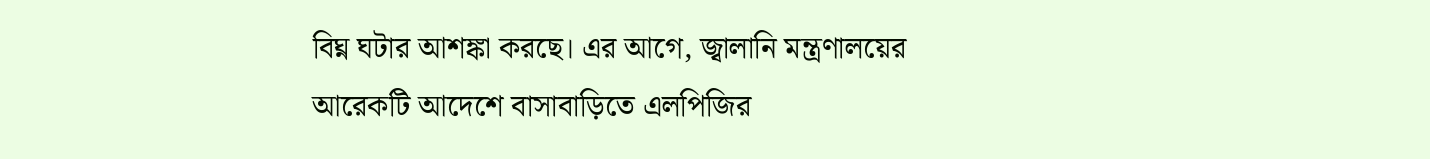বিঘ্ন ঘটার আশঙ্কা করছে। এর আগে, জ্বালানি মন্ত্রণালয়ের আরেকটি আদেশে বাসাবাড়িতে এলপিজির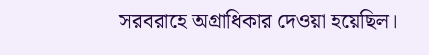সরবরাহে অগ্রাধিকার দেওয়া হয়েছিল।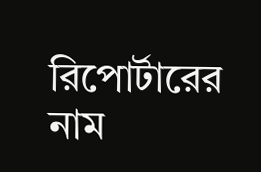রিপোর্টারের নাম